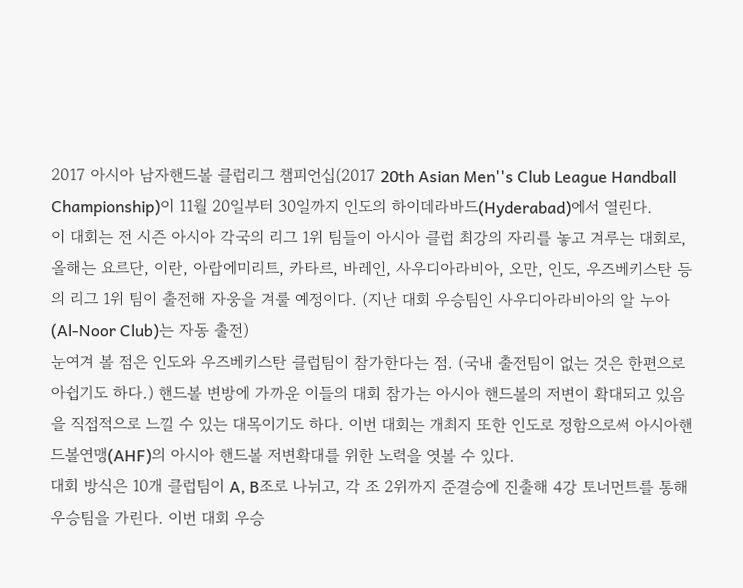2017 아시아 남자핸드볼 클럽리그 챔피언십(2017 20th Asian Men''s Club League Handball Championship)이 11월 20일부터 30일까지 인도의 하이데라바드(Hyderabad)에서 열린다.
이 대회는 전 시즌 아시아 각국의 리그 1위 팀들이 아시아 클럽 최강의 자리를 놓고 겨루는 대회로, 올해는 요르단, 이란, 아랍에미리트, 카타르, 바레인, 사우디아라비아, 오만, 인도, 우즈베키스탄 등의 리그 1위 팀이 출전해 자웅을 겨룰 예정이다. (지난 대회 우승팀인 사우디아라비아의 알 누아(Al-Noor Club)는 자동 출전)
눈여겨 볼 점은 인도와 우즈베키스탄 클럽팀이 참가한다는 점. (국내 출전팀이 없는 것은 한편으로 아쉽기도 하다.) 핸드볼 변방에 가까운 이들의 대회 참가는 아시아 핸드볼의 저변이 확대되고 있음을 직접적으로 느낄 수 있는 대목이기도 하다. 이번 대회는 개최지 또한 인도로 정함으로써 아시아핸드볼연맹(AHF)의 아시아 핸드볼 저변확대를 위한 노력을 엿볼 수 있다.
대회 방식은 10개 클럽팀이 A, B조로 나뉘고, 각 조 2위까지 준결승에 진출해 4강 토너먼트를 통해 우승팀을 가린다. 이번 대회 우승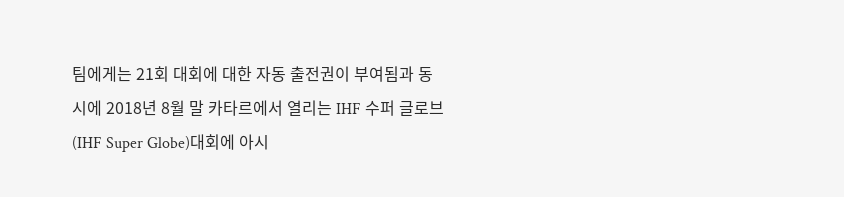팀에게는 21회 대회에 대한 자동 출전권이 부여됨과 동시에 2018년 8월 말 카타르에서 열리는 IHF 수퍼 글로브(IHF Super Globe)대회에 아시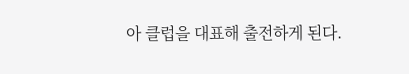아 클럽을 대표해 출전하게 된다.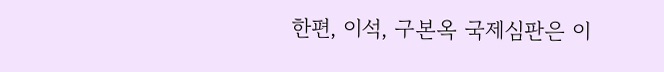한편, 이석, 구본옥 국제심판은 이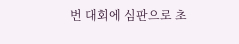번 대회에 심판으로 초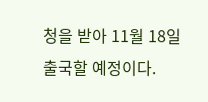청을 받아 11월 18일 출국할 예정이다.